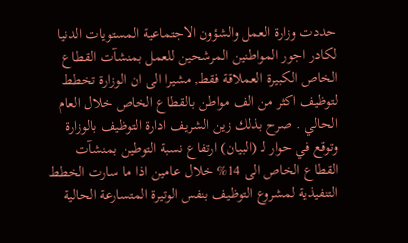حددت وزارة العمل والشؤون الاجتماعية المستويات الدنيا لكادر اجور المواطنين المرشحين للعمل بمنشآت القطاع الخاص الكبيرة العملاقة فقط, مشيرا الى ان الوزارة تخطط لتوظيف اكثر من الف مواطن بالقطاع الخاص خلال العام الحالي . صرح بذلك زين الشريف ادارة التوظيف بالوزارة وتوقع في حوار لـ (البيان) ارتفاع نسبة التوطين بمنشآت القطاع الخاص الى 14% خلال عامين اذا ما سارت الخطط التنفيذية لمشروع التوظيف بنفس الوتيرة المتسارعة الحالية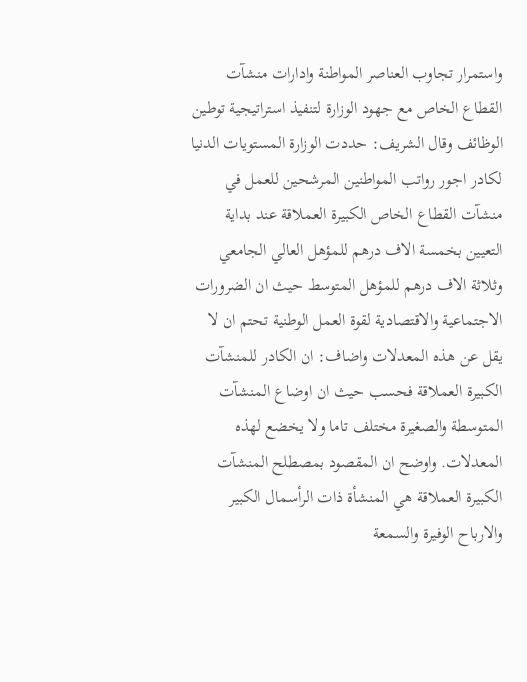واستمرار تجاوب العناصر المواطنة وادارات منشآت القطاع الخاص مع جهود الوزارة لتنفيذ استراتيجية توطين الوظائف وقال الشريف: حددت الوزارة المستويات الدنيا لكادر اجور رواتب المواطنين المرشحين للعمل في منشآت القطاع الخاص الكبيرة العملاقة عند بداية التعيين بخمسة الاف درهم للمؤهل العالي الجامعي وثلاثة الاف درهم للمؤهل المتوسط حيث ان الضرورات الاجتماعية والاقتصادية لقوة العمل الوطنية تحتم ان لا يقل عن هذه المعدلات واضاف: ان الكادر للمنشآت الكبيرة العملاقة فحسب حيث ان اوضاع المنشآت المتوسطة والصغيرة مختلف تاما ولا يخضع لهذه المعدلات. واوضح ان المقصود بمصطلح المنشآت الكبيرة العملاقة هي المنشأة ذات الرأسمال الكبير والارباح الوفيرة والسمعة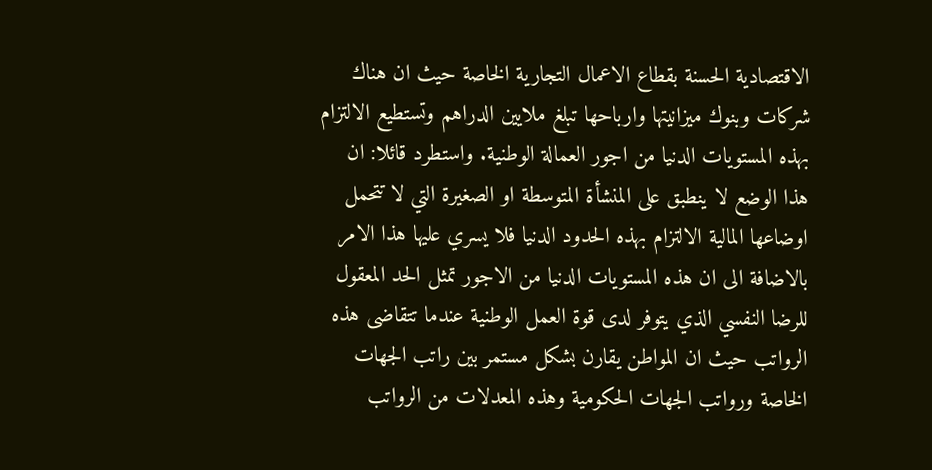الاقتصادية الحسنة بقطاع الاعمال التجارية الخاصة حيث ان هناك شركات وبنوك ميزانيتها وارباحها تبلغ ملايين الدراهم وتستطيع الالتزام بهذه المستويات الدنيا من اجور العمالة الوطنية. واستطرد قائلا: ان هذا الوضع لا ينطبق على المنشأة المتوسطة او الصغيرة التي لا تتحمل اوضاعها المالية الالتزام بهذه الحدود الدنيا فلا يسري عليها هذا الامر بالاضافة الى ان هذه المستويات الدنيا من الاجور تمثل الحد المعقول للرضا النفسي الذي يتوفر لدى قوة العمل الوطنية عندما تتقاضى هذه الرواتب حيث ان المواطن يقارن بشكل مستمر بين راتب الجهات الخاصة ورواتب الجهات الحكومية وهذه المعدلات من الرواتب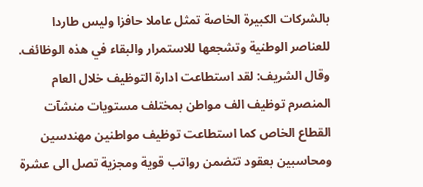بالشركات الكبيرة الخاصة تمثل عاملا حافزا وليس طاردا للعناصر الوطنية وتشجعها للاستمرار والبقاء في هذه الوظائف. وقال الشريف: لقد استطاعت ادارة التوظيف خلال العام المنصرم توظيف الف مواطن بمختلف مستويات منشآت القطاع الخاص كما استطاعت توظيف مواطنين مهندسين ومحاسبين بعقود تتضمن رواتب قوية ومجزية تصل الى عشرة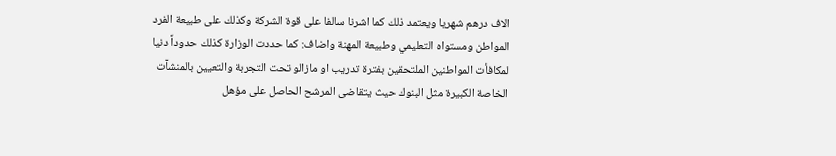الاف درهم شهريا ويعتمد ذلك كما اشرنا سالفا على قوة الشركة وكذلك على طبيعة الفرد المواطن ومستواه التعليمي وطبيعة المهنة واضاف: كما حددت الوزارة كذلك حدوداً دنيا لمكافأت المواطنين الملتحقين بفترة تدريب او مازالو تحت التجربة والتعيين بالمنشآت الخاصة الكبيرة مثل البنوك حيث يتقاضى المرشح الحاصل على مؤهل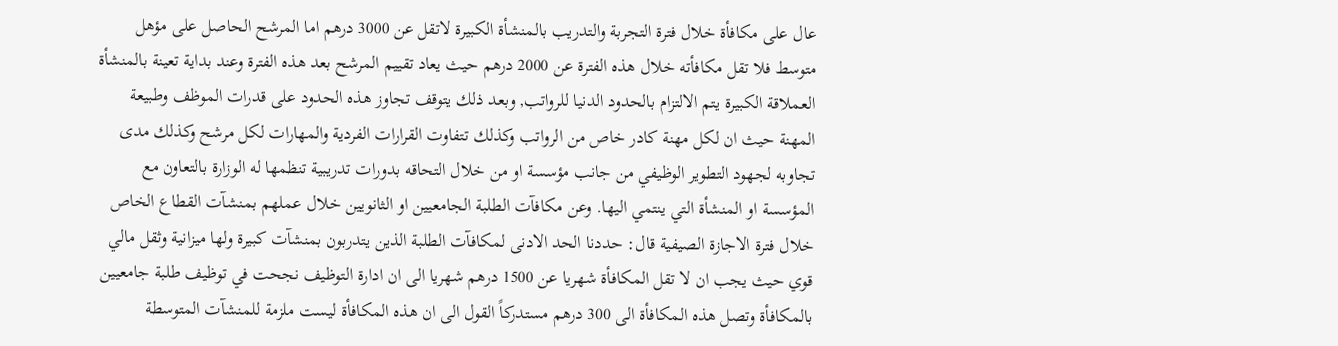عال على مكافأة خلال فترة التجربة والتدريب بالمنشأة الكبيرة لاتقل عن 3000 درهم اما المرشح الحاصل على مؤهل متوسط فلا تقل مكافأته خلال هذه الفترة عن 2000 درهم حيث يعاد تقييم المرشح بعد هذه الفترة وعند بداية تعينة بالمنشأة العملاقة الكبيرة يتم الالتزام بالحدود الدنيا للرواتب, وبعد ذلك يتوقف تجاوز هذه الحدود على قدرات الموظف وطبيعة المهنة حيث ان لكل مهنة كادر خاص من الرواتب وكذلك تتفاوت القرارات الفردية والمهارات لكل مرشح وكذلك مدى تجاوبه لجهود التطوير الوظيفي من جانب مؤسسة او من خلال التحاقه بدورات تدريبية تنظمها له الوزارة بالتعاون مع المؤسسة او المنشأة التي ينتمي اليها. وعن مكافآت الطلبة الجامعيين او الثانويين خلال عملهم بمنشآت القطاع الخاص خلال فترة الاجازة الصيفية قال: حددنا الحد الادنى لمكافآت الطلبة الذين يتدربون بمنشآت كبيرة ولها ميزانية وثقل مالي قوي حيث يجب ان لا تقل المكافأة شهريا عن 1500 درهم شهريا الى ان ادارة التوظيف نجحت في توظيف طلبة جامعيين بالمكافأة وتصل هذه المكافأة الى 300 درهم مستدركاً القول الى ان هذه المكافأة ليست ملزمة للمنشآت المتوسطة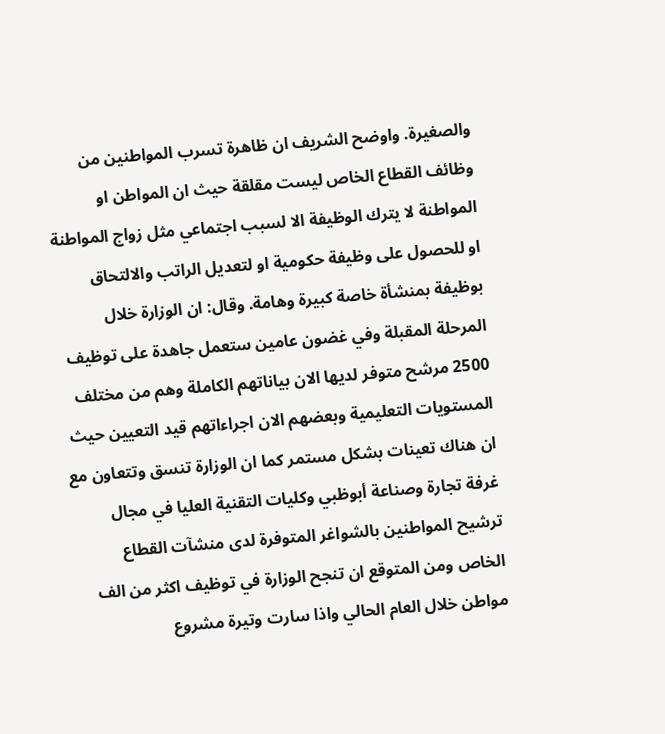والصغيرة. واوضح الشريف ان ظاهرة تسرب المواطنين من وظائف القطاع الخاص ليست مقلقة حيث ان المواطن او المواطنة لا يترك الوظيفة الا لسبب اجتماعي مثل زواج المواطنة او للحصول على وظيفة حكومية او لتعديل الراتب والالتحاق بوظيفة بمنشأة خاصة كبيرة وهامة. وقال: ان الوزارة خلال المرحلة المقبلة وفي غضون عامين ستعمل جاهدة على توظيف 2500 مرشح متوفر لديها الان بياناتهم الكاملة وهم من مختلف المستويات التعليمية وبعضهم الان اجراءاتهم قيد التعيين حيث ان هناك تعينات بشكل مستمر كما ان الوزارة تنسق وتتعاون مع غرفة تجارة وصناعة أبوظبي وكليات التقنية العليا في مجال ترشيح المواطنين بالشواغر المتوفرة لدى منشآت القطاع الخاص ومن المتوقع ان تنجح الوزارة في توظيف اكثر من الف مواطن خلال العام الحالي واذا سارت وتيرة مشروع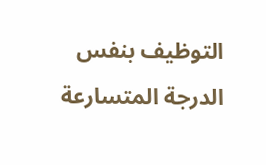التوظيف بنفس الدرجة المتسارعة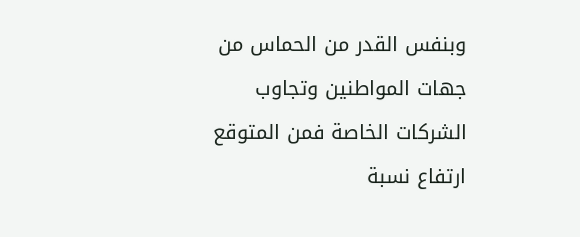وبنفس القدر من الحماس من جهات المواطنين وتجاوب الشركات الخاصة فمن المتوقع ارتفاع نسبة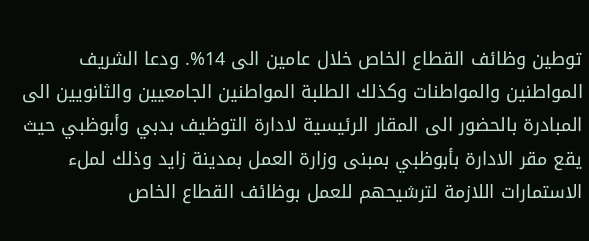توطين وظائف القطاع الخاص خلال عامين الى 14%. ودعا الشريف المواطنين والمواطنات وكذلك الطلبة المواطنين الجامعيين والثانويين الى المبادرة بالحضور الى المقار الرئيسية لادارة التوظيف بدبي وأبوظبي حيث يقع مقر الادارة بأبوظبي بمبنى وزارة العمل بمدينة زايد وذلك لملء الاستمارات اللازمة لترشيحهم للعمل بوظائف القطاع الخاص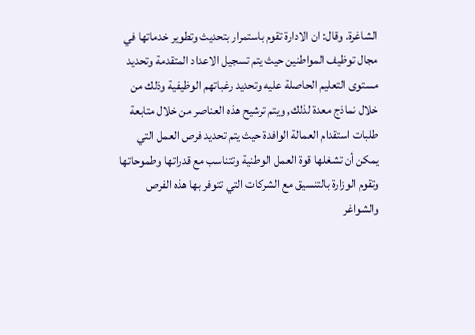الشاغرة. وقال: ان الادارة تقوم باستمرار بتحديث وتطوير خدماتها في مجال توظيف المواطنين حيث يتم تسجيل الاعداد المتقدمة وتحديد مستوى التعليم الحاصلة عليه وتحديد رغباتهم الوظيفية وذلك من خلال نماذج معدة لذلك, ويتم ترشيح هذه العناصر من خلال متابعة طلبات استقدام العمالة الوافدة حيث يتم تحديد فرص العمل التي يمكن أن تشغلها قوة العمل الوطنية وتتناسب مع قدراتها وطموحاتها وتقوم الوزارة بالتنسيق مع الشركات التي تتوفر بها هذه الفرص والشواغر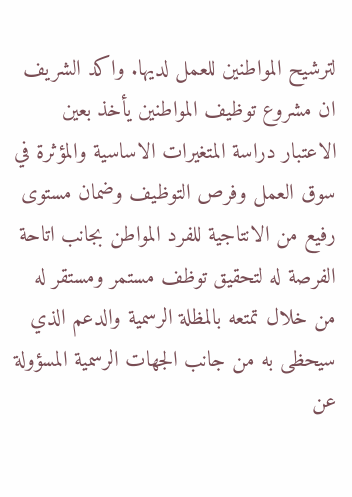لترشيح المواطنين للعمل لديها. واكد الشريف ان مشروع توظيف المواطنين يأخذ بعين الاعتبار دراسة المتغيرات الاساسية والمؤثرة في سوق العمل وفرص التوظيف وضمان مستوى رفيع من الانتاجية للفرد المواطن بجانب اتاحة الفرصة له لتحقيق توظف مستمر ومستقر له من خلال تمتعه بالمظلة الرسمية والدعم الذي سيحظى به من جانب الجهات الرسمية المسؤولة عن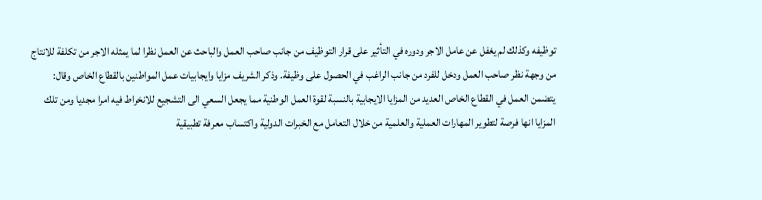توظيفه وكذلك لم يغفل عن عامل الاجر ودوره في التأثير على قرار التوظيف من جانب صاحب العمل والباحث عن العمل نظرا لما يمثله الاجر من تكلفة للانتاج من وجهة نظر صاحب العمل ودخل للفرد من جانب الراغب في الحصول على وظيفة. وذكر الشريف مزايا وايجابيات عمل المواطنين بالقطاع الخاص وقال: يتضمن العمل في القطاع الخاص العديد من المزايا الايجابية بالنسبة لقوة العمل الوطنية مما يجعل السعي الى التشجيع للانخراط فيه امرا مجديا ومن تلك المزايا انها فرصة لتطوير المهارات العملية والعلمية من خلال التعامل مع الخبرات الدولية واكتساب معرفة تطبيقية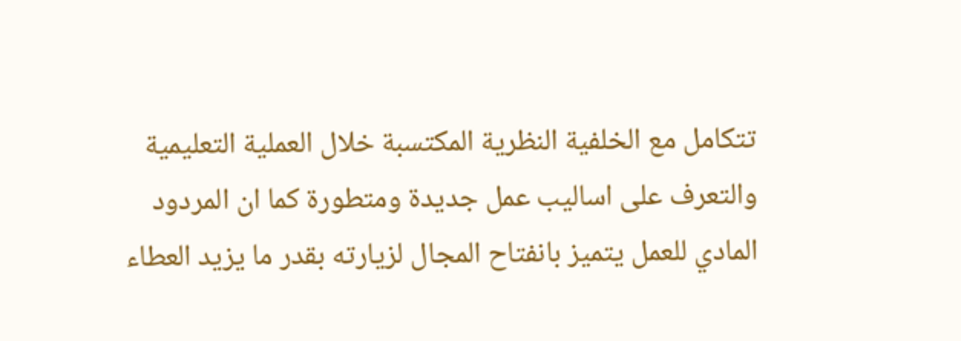تتكامل مع الخلفية النظرية المكتسبة خلال العملية التعليمية والتعرف على اساليب عمل جديدة ومتطورة كما ان المردود المادي للعمل يتميز بانفتاح المجال لزيارته بقدر ما يزيد العطاء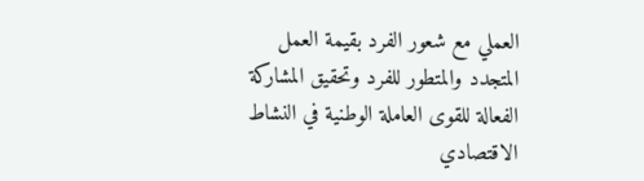العملي مع شعور الفرد بقيمة العمل المتجدد والمتطور للفرد وتحقيق المشاركة الفعالة للقوى العاملة الوطنية في النشاط الاقتصادي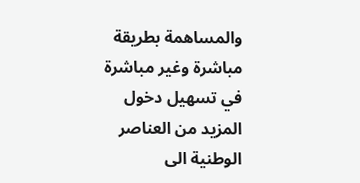والمساهمة بطريقة مباشرة وغير مباشرة في تسهيل دخول المزيد من العناصر الوطنية الى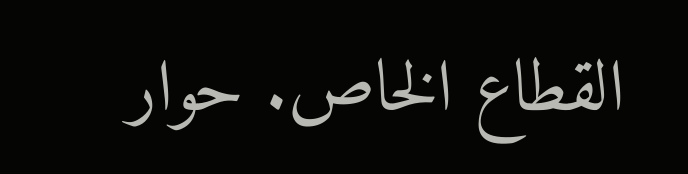القطاع الخاص. حوار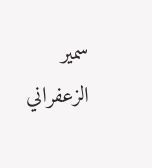سمير الزعفراني